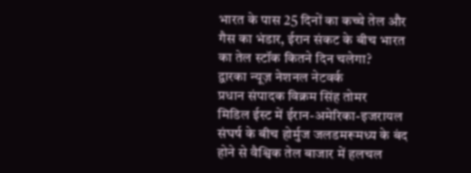भारत के पास 25 दिनों का कच्चे तेल और गैस का भंडार, ईरान संकट के बीच भारत का तेल स्टॉक कितने दिन चलेगा?
द्वारका न्यूज़ नेशनल नेटवर्क
प्रधान संपादक विक्रम सिंह तोमर
मिडिल ईस्ट में ईरान-अमेरिका-इजरायल संघर्ष के बीच होर्मुज जलडमरूमध्य के बंद होने से वैश्विक तेल बाजार में हलचल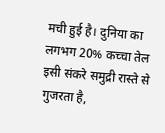मची हुई है। दुनिया का लगभग 20% कच्चा तेल इसी संकरे समुद्री रास्ते से गुजरता है,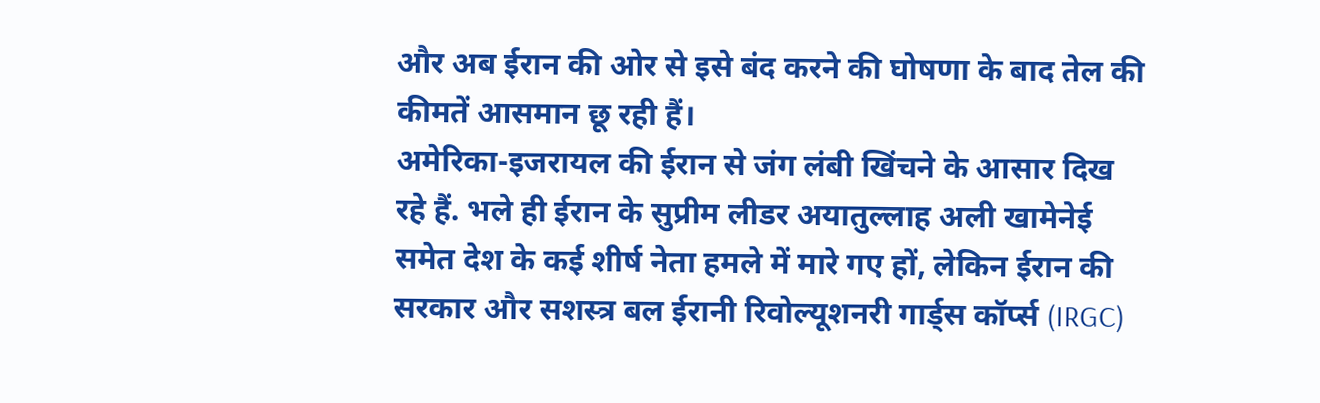और अब ईरान की ओर से इसे बंद करने की घोषणा के बाद तेल की कीमतें आसमान छू रही हैं।
अमेरिका-इजरायल की ईरान से जंग लंबी खिंचने के आसार दिख रहे हैं. भले ही ईरान के सुप्रीम लीडर अयातुल्लाह अली खामेनेई समेत देश के कई शीर्ष नेता हमले में मारे गए हों, लेकिन ईरान की सरकार और सशस्त्र बल ईरानी रिवोल्यूशनरी गार्ड्स कॉर्प्स (IRGC)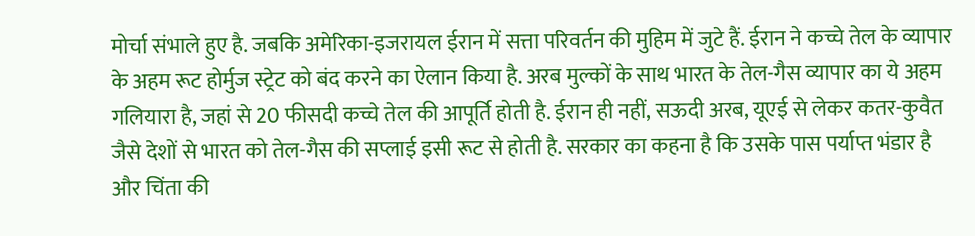मोर्चा संभाले हुए है. जबकि अमेरिका-इजरायल ईरान में सत्ता परिवर्तन की मुहिम में जुटे हैं. ईरान ने कच्चे तेल के व्यापार के अहम रूट होर्मुज स्ट्रेट को बंद करने का ऐलान किया है. अरब मुल्कों के साथ भारत के तेल-गैस व्यापार का ये अहम गलियारा है, जहां से 20 फीसदी कच्चे तेल की आपूर्ति होती है. ईरान ही नहीं, सऊदी अरब, यूएई से लेकर कतर-कुवैत जैसे देशों से भारत को तेल-गैस की सप्लाई इसी रूट से होती है. सरकार का कहना है कि उसके पास पर्याप्त भंडार है और चिंता की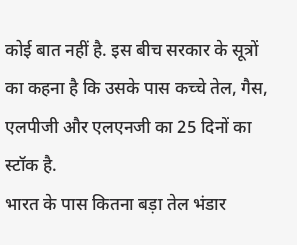कोई बात नहीं है. इस बीच सरकार के सूत्रों का कहना है कि उसके पास कच्चे तेल, गैस, एलपीजी और एलएनजी का 25 दिनों का स्टॉक है.
भारत के पास कितना बड़ा तेल भंडार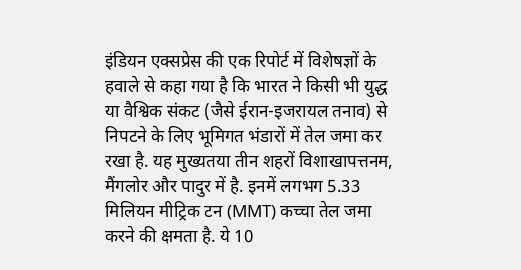इंडियन एक्सप्रेस की एक रिपोर्ट में विशेषज्ञों के हवाले से कहा गया है कि भारत ने किसी भी युद्ध या वैश्विक संकट (जैसे ईरान-इजरायल तनाव) से निपटने के लिए भूमिगत भंडारों में तेल जमा कर रखा है. यह मुख्यतया तीन शहरों विशाखापत्तनम, मैंगलोर और पादुर में है. इनमें लगभग 5.33 मिलियन मीट्रिक टन (MMT) कच्चा तेल जमा करने की क्षमता है. ये 10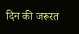दिन की जरूरत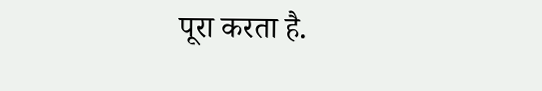पूरा करता है.